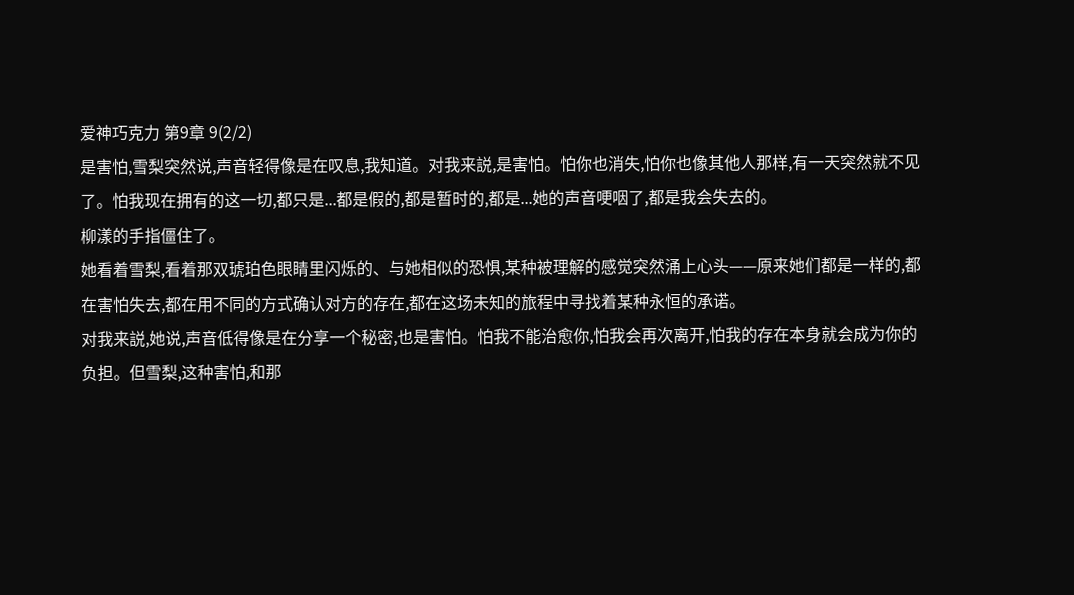爱神巧克力 第9章 9(2/2)
是害怕,雪梨突然说,声音轻得像是在叹息,我知道。对我来説,是害怕。怕你也消失,怕你也像其他人那样,有一天突然就不见了。怕我现在拥有的这一切,都只是...都是假的,都是暂时的,都是...她的声音哽咽了,都是我会失去的。
柳漾的手指僵住了。
她看着雪梨,看着那双琥珀色眼睛里闪烁的、与她相似的恐惧,某种被理解的感觉突然涌上心头——原来她们都是一样的,都在害怕失去,都在用不同的方式确认对方的存在,都在这场未知的旅程中寻找着某种永恒的承诺。
对我来説,她说,声音低得像是在分享一个秘密,也是害怕。怕我不能治愈你,怕我会再次离开,怕我的存在本身就会成为你的负担。但雪梨,这种害怕,和那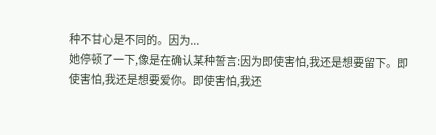种不甘心是不同的。因为...
她停顿了一下,像是在确认某种誓言:因为即使害怕,我还是想要留下。即使害怕,我还是想要爱你。即使害怕,我还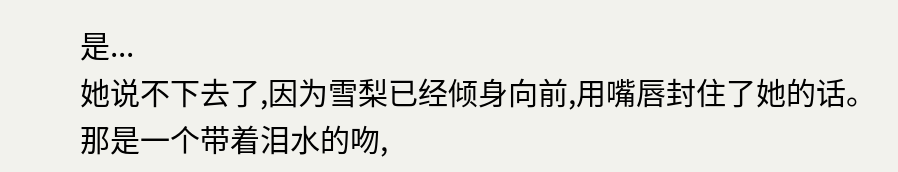是...
她说不下去了,因为雪梨已经倾身向前,用嘴唇封住了她的话。
那是一个带着泪水的吻,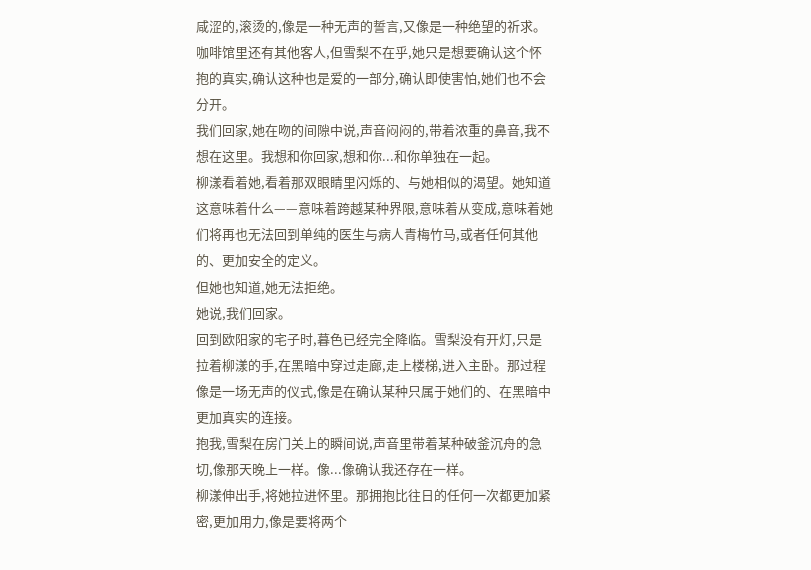咸涩的,滚烫的,像是一种无声的誓言,又像是一种绝望的祈求。咖啡馆里还有其他客人,但雪梨不在乎,她只是想要确认这个怀抱的真实,确认这种也是爱的一部分,确认即使害怕,她们也不会分开。
我们回家,她在吻的间隙中说,声音闷闷的,带着浓重的鼻音,我不想在这里。我想和你回家,想和你...和你单独在一起。
柳漾看着她,看着那双眼睛里闪烁的、与她相似的渴望。她知道这意味着什么——意味着跨越某种界限,意味着从变成,意味着她们将再也无法回到单纯的医生与病人青梅竹马,或者任何其他的、更加安全的定义。
但她也知道,她无法拒绝。
她说,我们回家。
回到欧阳家的宅子时,暮色已经完全降临。雪梨没有开灯,只是拉着柳漾的手,在黑暗中穿过走廊,走上楼梯,进入主卧。那过程像是一场无声的仪式,像是在确认某种只属于她们的、在黑暗中更加真实的连接。
抱我,雪梨在房门关上的瞬间说,声音里带着某种破釜沉舟的急切,像那天晚上一样。像...像确认我还存在一样。
柳漾伸出手,将她拉进怀里。那拥抱比往日的任何一次都更加紧密,更加用力,像是要将两个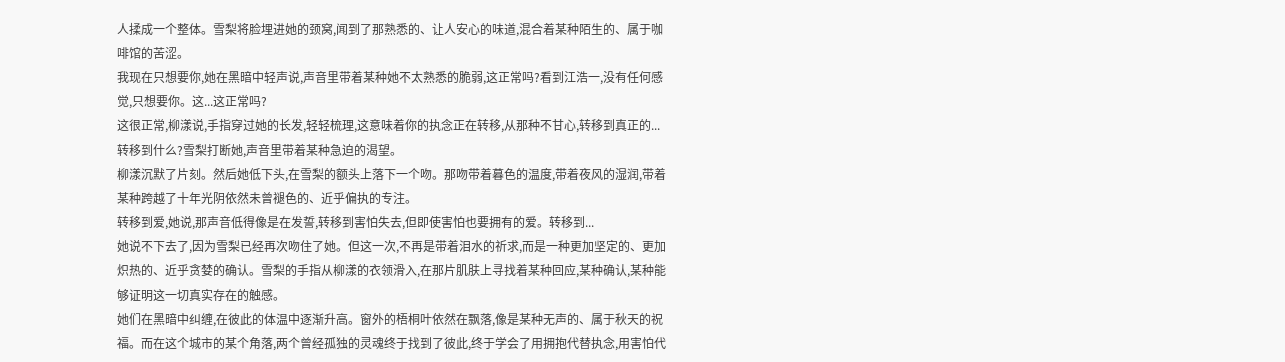人揉成一个整体。雪梨将脸埋进她的颈窝,闻到了那熟悉的、让人安心的味道,混合着某种陌生的、属于咖啡馆的苦涩。
我现在只想要你,她在黑暗中轻声说,声音里带着某种她不太熟悉的脆弱,这正常吗?看到江浩一,没有任何感觉,只想要你。这...这正常吗?
这很正常,柳漾说,手指穿过她的长发,轻轻梳理,这意味着你的执念正在转移,从那种不甘心,转移到真正的...
转移到什么?雪梨打断她,声音里带着某种急迫的渴望。
柳漾沉默了片刻。然后她低下头,在雪梨的额头上落下一个吻。那吻带着暮色的温度,带着夜风的湿润,带着某种跨越了十年光阴依然未曾褪色的、近乎偏执的专注。
转移到爱,她说,那声音低得像是在发誓,转移到害怕失去,但即使害怕也要拥有的爱。转移到...
她说不下去了,因为雪梨已经再次吻住了她。但这一次,不再是带着泪水的祈求,而是一种更加坚定的、更加炽热的、近乎贪婪的确认。雪梨的手指从柳漾的衣领滑入,在那片肌肤上寻找着某种回应,某种确认,某种能够证明这一切真实存在的触感。
她们在黑暗中纠缠,在彼此的体温中逐渐升高。窗外的梧桐叶依然在飘落,像是某种无声的、属于秋天的祝福。而在这个城市的某个角落,两个曾经孤独的灵魂终于找到了彼此,终于学会了用拥抱代替执念,用害怕代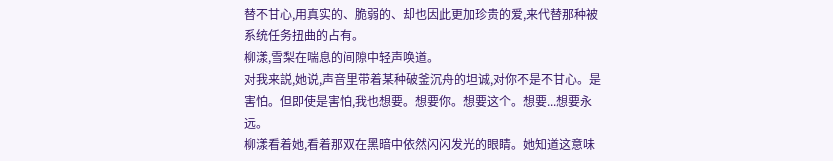替不甘心,用真实的、脆弱的、却也因此更加珍贵的爱,来代替那种被系统任务扭曲的占有。
柳漾,雪梨在喘息的间隙中轻声唤道。
对我来説,她说,声音里带着某种破釜沉舟的坦诚,对你不是不甘心。是害怕。但即使是害怕,我也想要。想要你。想要这个。想要...想要永远。
柳漾看着她,看着那双在黑暗中依然闪闪发光的眼睛。她知道这意味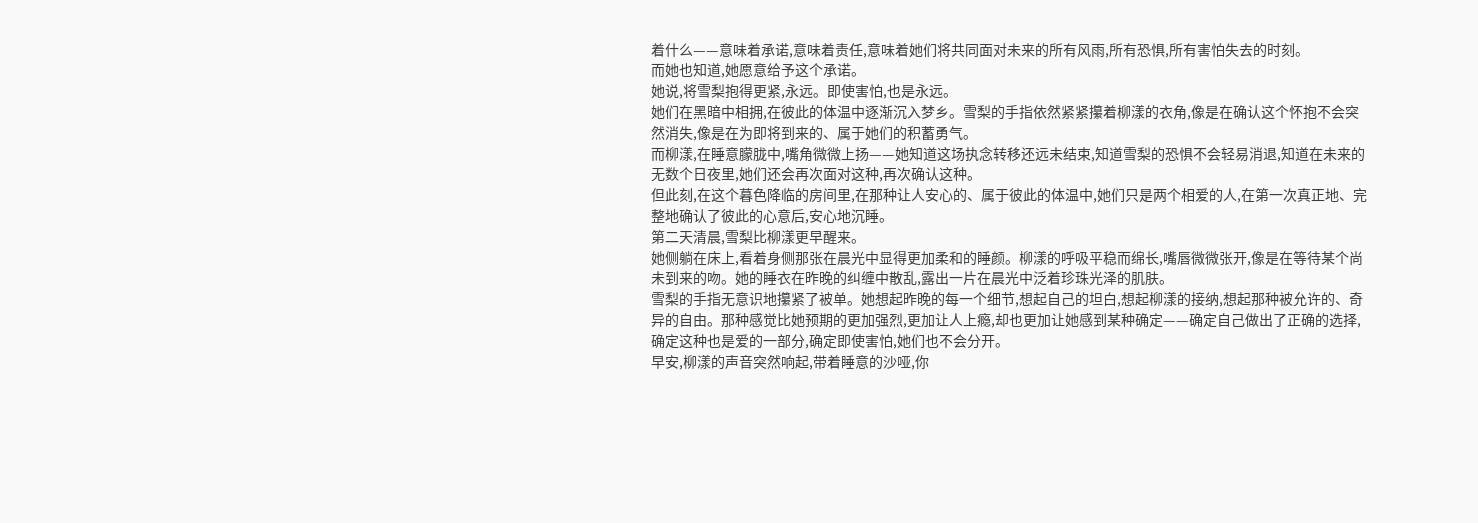着什么——意味着承诺,意味着责任,意味着她们将共同面对未来的所有风雨,所有恐惧,所有害怕失去的时刻。
而她也知道,她愿意给予这个承诺。
她说,将雪梨抱得更紧,永远。即使害怕,也是永远。
她们在黑暗中相拥,在彼此的体温中逐渐沉入梦乡。雪梨的手指依然紧紧攥着柳漾的衣角,像是在确认这个怀抱不会突然消失,像是在为即将到来的、属于她们的积蓄勇气。
而柳漾,在睡意朦胧中,嘴角微微上扬——她知道这场执念转移还远未结束,知道雪梨的恐惧不会轻易消退,知道在未来的无数个日夜里,她们还会再次面对这种,再次确认这种。
但此刻,在这个暮色降临的房间里,在那种让人安心的、属于彼此的体温中,她们只是两个相爱的人,在第一次真正地、完整地确认了彼此的心意后,安心地沉睡。
第二天清晨,雪梨比柳漾更早醒来。
她侧躺在床上,看着身侧那张在晨光中显得更加柔和的睡颜。柳漾的呼吸平稳而绵长,嘴唇微微张开,像是在等待某个尚未到来的吻。她的睡衣在昨晚的纠缠中散乱,露出一片在晨光中泛着珍珠光泽的肌肤。
雪梨的手指无意识地攥紧了被单。她想起昨晚的每一个细节,想起自己的坦白,想起柳漾的接纳,想起那种被允许的、奇异的自由。那种感觉比她预期的更加强烈,更加让人上瘾,却也更加让她感到某种确定——确定自己做出了正确的选择,确定这种也是爱的一部分,确定即使害怕,她们也不会分开。
早安,柳漾的声音突然响起,带着睡意的沙哑,你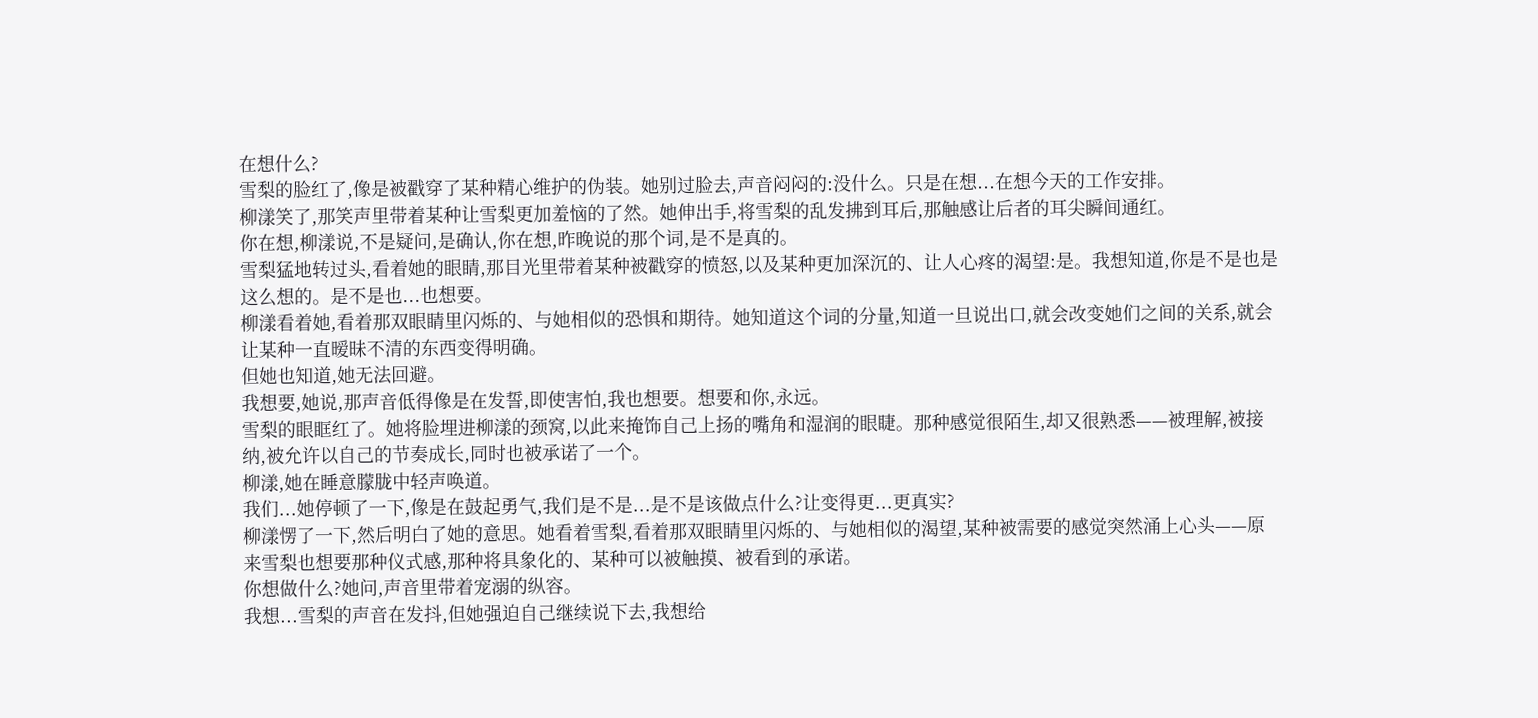在想什么?
雪梨的脸红了,像是被戳穿了某种精心维护的伪装。她别过脸去,声音闷闷的:没什么。只是在想...在想今天的工作安排。
柳漾笑了,那笑声里带着某种让雪梨更加羞恼的了然。她伸出手,将雪梨的乱发拂到耳后,那触感让后者的耳尖瞬间通红。
你在想,柳漾说,不是疑问,是确认,你在想,昨晚说的那个词,是不是真的。
雪梨猛地转过头,看着她的眼睛,那目光里带着某种被戳穿的愤怒,以及某种更加深沉的、让人心疼的渴望:是。我想知道,你是不是也是这么想的。是不是也...也想要。
柳漾看着她,看着那双眼睛里闪烁的、与她相似的恐惧和期待。她知道这个词的分量,知道一旦说出口,就会改变她们之间的关系,就会让某种一直暧昧不清的东西变得明确。
但她也知道,她无法回避。
我想要,她说,那声音低得像是在发誓,即使害怕,我也想要。想要和你,永远。
雪梨的眼眶红了。她将脸埋进柳漾的颈窝,以此来掩饰自己上扬的嘴角和湿润的眼睫。那种感觉很陌生,却又很熟悉——被理解,被接纳,被允许以自己的节奏成长,同时也被承诺了一个。
柳漾,她在睡意朦胧中轻声唤道。
我们...她停顿了一下,像是在鼓起勇气,我们是不是...是不是该做点什么?让变得更...更真实?
柳漾愣了一下,然后明白了她的意思。她看着雪梨,看着那双眼睛里闪烁的、与她相似的渴望,某种被需要的感觉突然涌上心头——原来雪梨也想要那种仪式感,那种将具象化的、某种可以被触摸、被看到的承诺。
你想做什么?她问,声音里带着宠溺的纵容。
我想...雪梨的声音在发抖,但她强迫自己继续说下去,我想给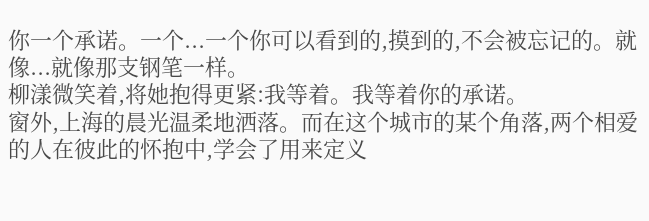你一个承诺。一个...一个你可以看到的,摸到的,不会被忘记的。就像...就像那支钢笔一样。
柳漾微笑着,将她抱得更紧:我等着。我等着你的承诺。
窗外,上海的晨光温柔地洒落。而在这个城市的某个角落,两个相爱的人在彼此的怀抱中,学会了用来定义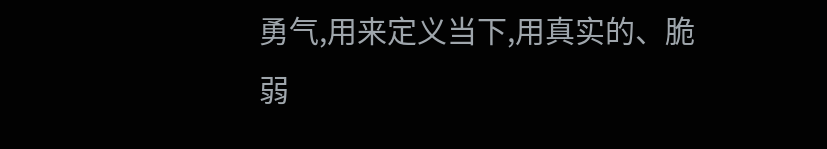勇气,用来定义当下,用真实的、脆弱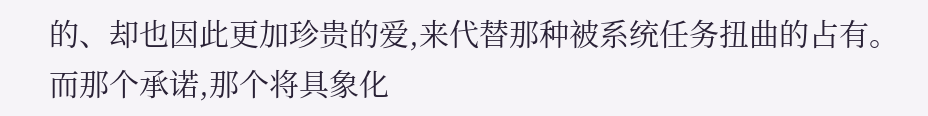的、却也因此更加珍贵的爱,来代替那种被系统任务扭曲的占有。
而那个承诺,那个将具象化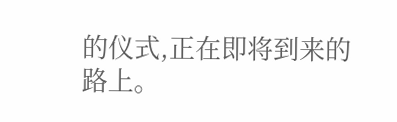的仪式,正在即将到来的路上。